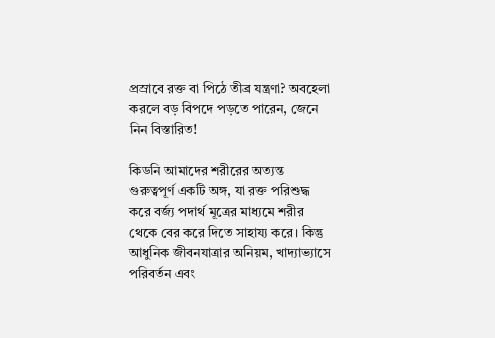প্রস্রাবে রক্ত বা পিঠে তীব্র যন্ত্রণা? অবহেলা করলে বড় বিপদে পড়তে পারেন, জেনে নিন বিস্তারিত!

কিডনি আমাদের শরীরের অত্যন্ত গুরুত্বপূর্ণ একটি অঙ্গ, যা রক্ত পরিশুদ্ধ করে বর্জ্য পদার্থ মূত্রের মাধ্যমে শরীর থেকে বের করে দিতে সাহায্য করে। কিন্তু আধুনিক জীবনযাত্রার অনিয়ম, খাদ্যাভ্যাসে পরিবর্তন এবং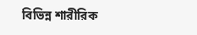বিভিন্ন শারীরিক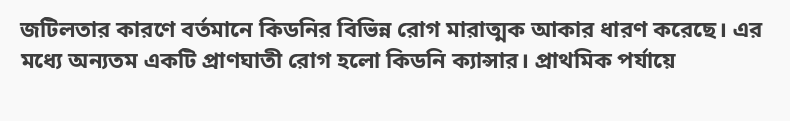জটিলতার কারণে বর্তমানে কিডনির বিভিন্ন রোগ মারাত্মক আকার ধারণ করেছে। এর মধ্যে অন্যতম একটি প্রাণঘাতী রোগ হলো কিডনি ক্যান্সার। প্রাথমিক পর্যায়ে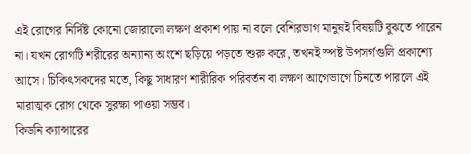এই রোগের নির্দিষ্ট কোনো জোরালো লক্ষণ প্রকাশ পায় না বলে বেশিরভাগ মানুষই বিষয়টি বুঝতে পারেন না। যখন রোগটি শরীরের অন্যান্য অংশে ছড়িয়ে পড়তে শুরু করে, তখনই স্পষ্ট উপসর্গগুলি প্রকাশ্যে আসে। চিকিৎসকদের মতে, কিছু সাধারণ শারীরিক পরিবর্তন বা লক্ষণ আগেভাগে চিনতে পারলে এই মারাত্মক রোগ থেকে সুরক্ষা পাওয়া সম্ভব।
কিডনি ক্যান্সারের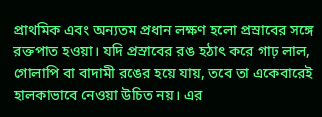প্রাথমিক এবং অন্যতম প্রধান লক্ষণ হলো প্রস্রাবের সঙ্গে রক্তপাত হওয়া। যদি প্রস্রাবের রঙ হঠাৎ করে গাঢ় লাল, গোলাপি বা বাদামী রঙের হয়ে যায়, তবে তা একেবারেই হালকাভাবে নেওয়া উচিত নয়। এর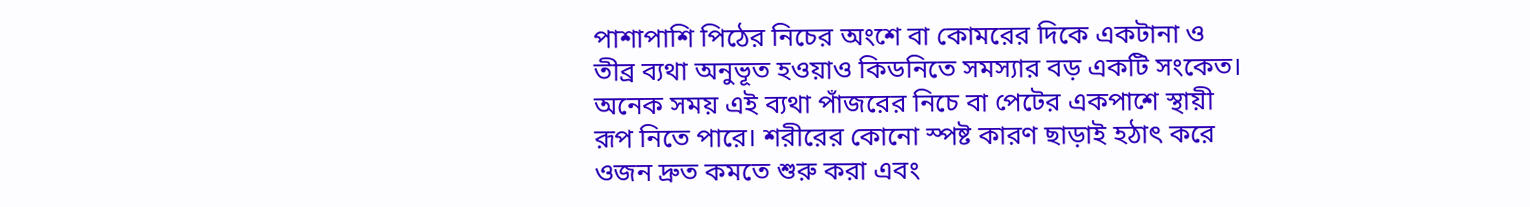পাশাপাশি পিঠের নিচের অংশে বা কোমরের দিকে একটানা ও তীব্র ব্যথা অনুভূত হওয়াও কিডনিতে সমস্যার বড় একটি সংকেত। অনেক সময় এই ব্যথা পাঁজরের নিচে বা পেটের একপাশে স্থায়ী রূপ নিতে পারে। শরীরের কোনো স্পষ্ট কারণ ছাড়াই হঠাৎ করে ওজন দ্রুত কমতে শুরু করা এবং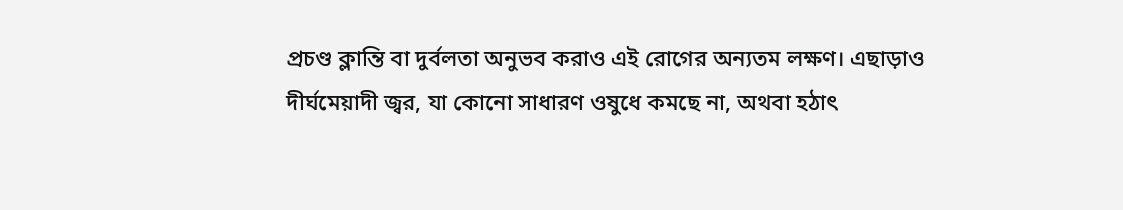প্রচণ্ড ক্লান্তি বা দুর্বলতা অনুভব করাও এই রোগের অন্যতম লক্ষণ। এছাড়াও দীর্ঘমেয়াদী জ্বর, যা কোনো সাধারণ ওষুধে কমছে না, অথবা হঠাৎ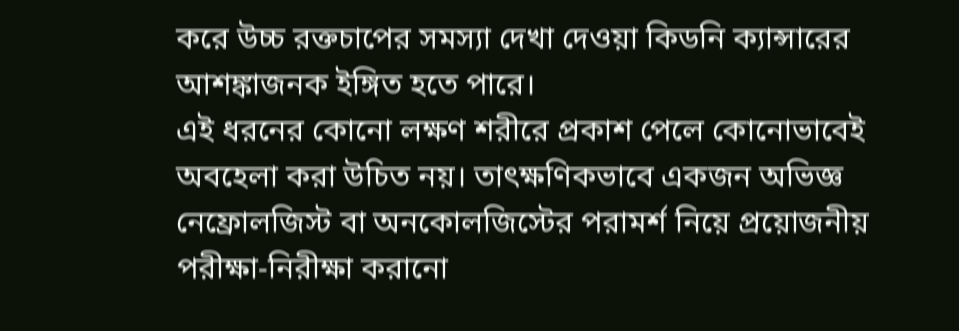করে উচ্চ রক্তচাপের সমস্যা দেখা দেওয়া কিডনি ক্যান্সারের আশঙ্কাজনক ইঙ্গিত হতে পারে।
এই ধরনের কোনো লক্ষণ শরীরে প্রকাশ পেলে কোনোভাবেই অবহেলা করা উচিত নয়। তাৎক্ষণিকভাবে একজন অভিজ্ঞ নেফ্রোলজিস্ট বা অনকোলজিস্টের পরামর্শ নিয়ে প্রয়োজনীয় পরীক্ষা-নিরীক্ষা করানো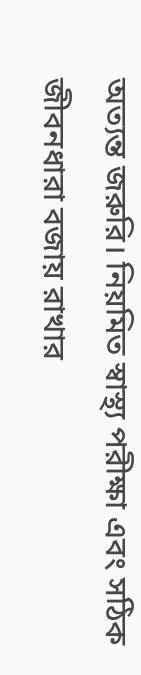অত্যন্ত জরুরি। নিয়মিত স্বাস্থ্য পরীক্ষা এবং সঠিক জীবনধারা বজায় রাখার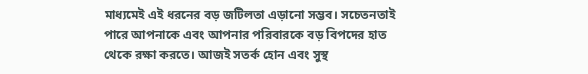মাধ্যমেই এই ধরনের বড় জটিলতা এড়ানো সম্ভব। সচেতনতাই পারে আপনাকে এবং আপনার পরিবারকে বড় বিপদের হাত থেকে রক্ষা করতে। আজই সতর্ক হোন এবং সুস্থ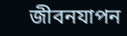জীবনযাপন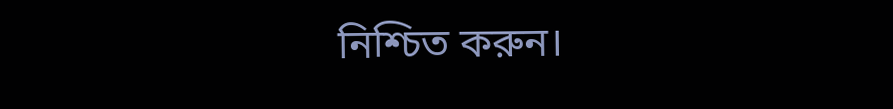নিশ্চিত করুন।